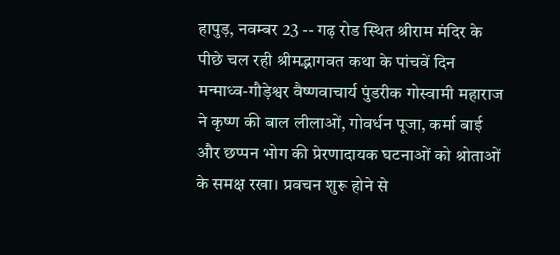हापुड़, नवम्बर 23 -- गढ़ रोड स्थित श्रीराम मंदिर के पीछे चल रही श्रीमद्भागवत कथा के पांचवें दिन मन्माध्व-गौड़ेश्वर वैष्णवाचार्य पुंडरीक गोस्वामी महाराज ने कृष्ण की बाल लीलाओं, गोवर्धन पूजा, कर्मा बाई और छप्पन भोग की प्रेरणादायक घटनाओं को श्रोताओं के समक्ष रखा। प्रवचन शुरू होने से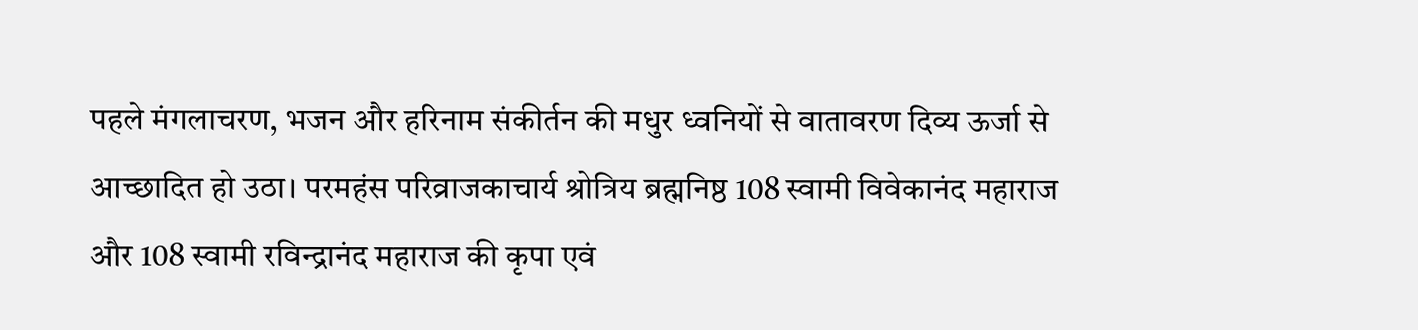पहले मंगलाचरण, भजन और हरिनाम संकीर्तन की मधुर ध्वनियों से वातावरण दिव्य ऊर्जा से आच्छादित हो उठा। परमहंस परिव्राजकाचार्य श्रोत्रिय ब्रह्मनिष्ठ 108 स्वामी विवेकानंद महाराज और 108 स्वामी रविन्द्रानंद महाराज की कृपा एवं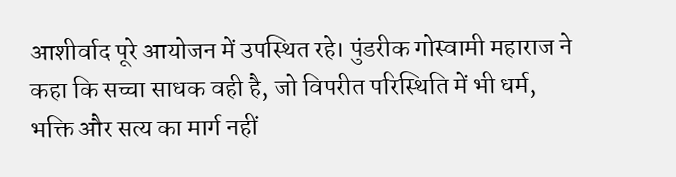आशीर्वाद पूरे आयोजन में उपस्थित रहे। पुंडरीक गोस्वामी महाराज ने कहा कि सच्चा साधक वही है, जो विपरीत परिस्थिति में भी धर्म, भक्ति और सत्य का मार्ग नहीं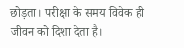छोड़ता। परीक्षा के समय विवेक ही जीवन को दिशा देता है।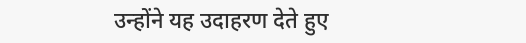उन्होंने यह उदाहरण देते हुए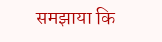समझाया कि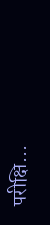परीक्षि...